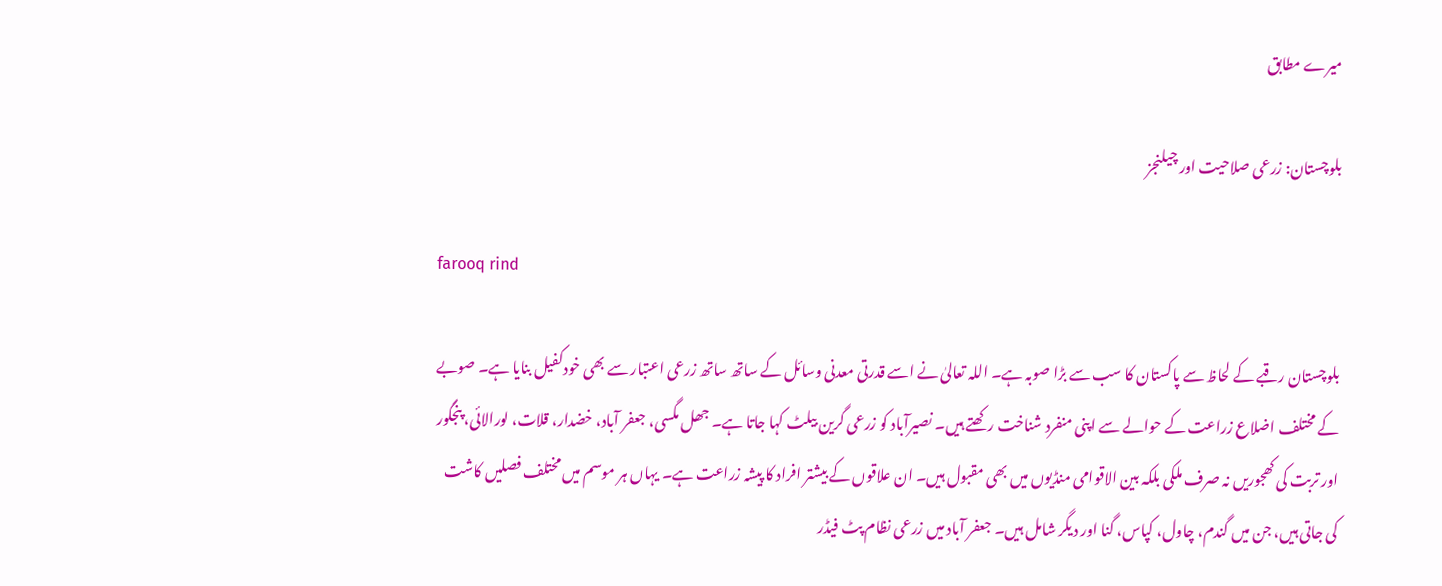میرے مطابق

بلوچستان: زرعی صلاحیت اور چیلنجز

farooq rind

بلوچستان رقبے کے لحاظ سے پاکستان کا سب سے بڑا صوبہ ہے۔ اللہ تعالیٰ نے اسے قدرتی معدنی وسائل کے ساتھ ساتھ زرعی اعتبار سے بھی خودکفیل بنایا ہے۔ صوبے کے مختلف اضلاع زراعت کے حوالے سے اپنی منفرد شناخت رکھتے ہیں۔ نصیرآباد کو زرعی گرین بیلٹ کہا جاتا ہے۔ جھل مگسی، جعفر آباد، خضدار، قلات، لورالائی، پنجگور اور تربت کی کھجوریں نہ صرف ملکی بلکہ بین الاقوامی منڈیوں میں بھی مقبول ہیں۔ ان علاقوں کے بیشتر افراد کا پیشہ زراعت ہے۔ یہاں ہر موسم میں مختلف فصلیں کاشت کی جاتی ہیں، جن میں گندم، چاول، کپاس، گنا اور دیگر شامل ہیں۔ جعفر آباد میں زرعی نظام پٹ فیڈر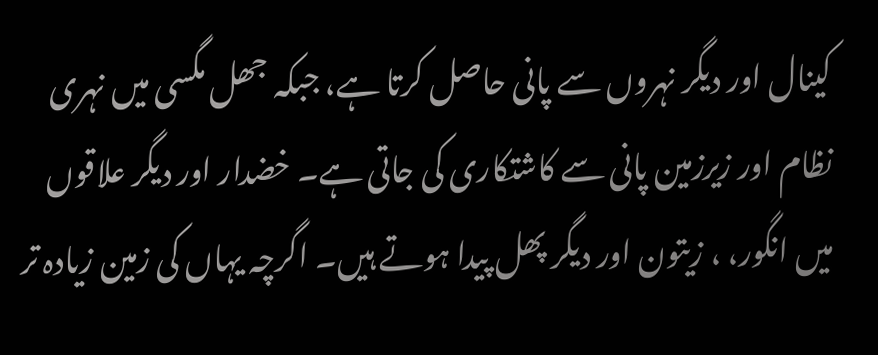کینال اور دیگر نہروں سے پانی حاصل کرتا ہے، جبکہ جھل مگسی میں نہری نظام اور زیرزمین پانی سے کاشتکاری کی جاتی ہے۔ خضدار اور دیگر علاقوں میں انگور، ، زیتون اور دیگر پھل پیدا ہوتے ہیں۔ اگرچہ یہاں کی زمین زیادہ تر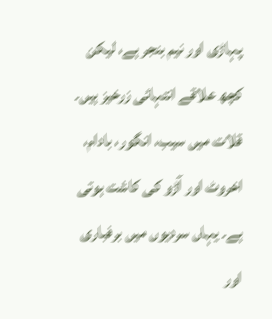پہاڑی اور نیم بنجر ہے، لیکن کچھ علاقے انتہائی زرخیز ہیں۔ قلات میں سیب، انگور، بادام، اخروٹ اور آڑو کی کاشت ہوتی ہے۔ یہاں سردیوں میں برفباری اور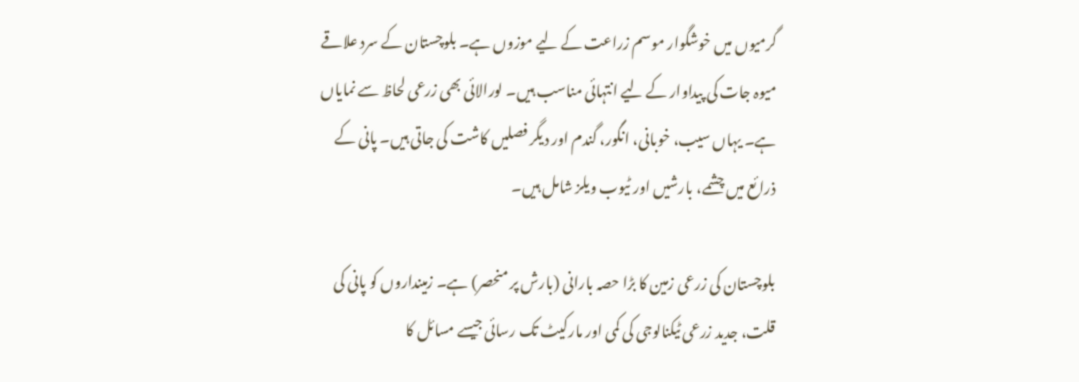گرمیوں میں خوشگوار موسم زراعت کے لیے موزوں ہے۔ بلوچستان کے سرد علاقے میوہ جات کی پیداوار کے لیے انتہائی مناسب ہیں۔ لورالائی بھی زرعی لحاظ سے نمایاں ہے۔ یہاں سیب، خوبانی، انگور، گندم اور دیگر فصلیں کاشت کی جاتی ہیں۔ پانی کے ذرائع میں چشمے، بارشیں اور ٹیوب ویلز شامل ہیں۔

بلوچستان کی زرعی زمین کا بڑا حصہ بارانی (بارش پر منحصر) ہے۔ زمینداروں کو پانی کی قلت، جدید زرعی ٹیکنالوجی کی کمی اور مارکیٹ تک رسائی جیسے مسائل کا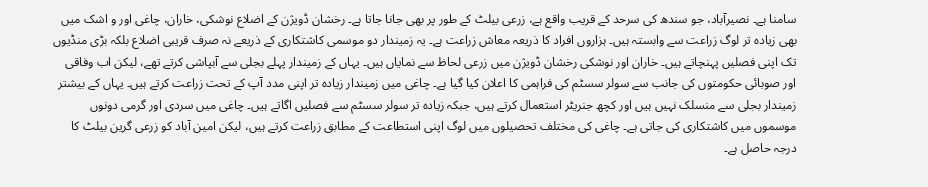سامنا ہے۔ نصیرآباد، جو سندھ کی سرحد کے قریب واقع ہے، زرعی بیلٹ کے طور پر بھی جانا جاتا ہے۔ رخشان ڈویژن کے اضلاع نوشکی، خاران، چاغی اور و اشک میں بھی زیادہ تر لوگ زراعت سے وابستہ ہیں۔ ہزاروں افراد کا ذریعہ معاش زراعت ہے۔ یہ زمیندار دو موسمی کاشتکاری کے ذریعے نہ صرف قریبی اضلاع بلکہ بڑی منڈیوں تک اپنی فصلیں پہنچاتے ہیں۔ خاران اور نوشکی رخشان ڈویژن میں زرعی لحاظ سے نمایاں ہیں۔ یہاں کے زمیندار پہلے بجلی سے آبپاشی کرتے تھے، لیکن اب وفاقی اور صوبائی حکومتوں کی جانب سے سولر سسٹم کی فراہمی کا اعلان کیا گیا ہے۔ چاغی میں زمیندار زیادہ تر اپنی مدد آپ کے تحت زراعت کرتے ہیں۔ یہاں کے بیشتر زمیندار بجلی سے منسلک نہیں ہیں اور کچھ جنریٹر استعمال کرتے ہیں، جبکہ زیادہ تر سولر سسٹم سے فصلیں اگاتے ہیں۔ چاغی میں سردی اور گرمی دونوں موسموں میں کاشتکاری کی جاتی ہے۔ چاغی کی مختلف تحصیلوں میں لوگ اپنی استطاعت کے مطابق زراعت کرتے ہیں، لیکن امین آباد کو زرعی گرین بیلٹ کا درجہ حاصل ہے۔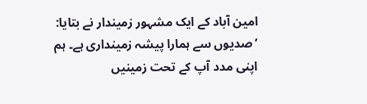امین آباد کے ایک مشہور زمیندار نے بتایا: ’صدیوں سے ہمارا پیشہ زمینداری ہے۔ ہم اپنی مدد آپ کے تحت زمینیں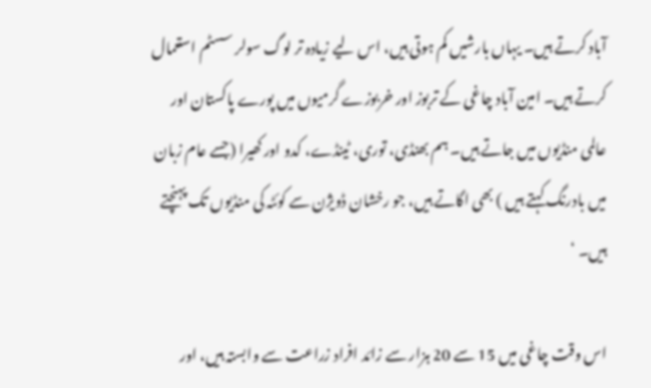آباد کرتے ہیں۔ یہاں بارشیں کم ہوتی ہیں، اس لیے زیادہ تر لوگ سولر سسٹم استعمال کرتے ہیں۔ امین آباد چاغی کے تربوز اور خربوزے گرمیوں میں پورے پاکستان اور عالمی منڈیوں میں جاتے ہیں۔ ہم بھنڈی، توری، ٹینڈے، کدو اور کھیرا (جسے عام زبان میں بادرنگ کہتے ہیں ) بھی اگاتے ہیں، جو رخشان ڈویژن سے کوئٹہ کی منڈیوں تک پہنچتے ہیں۔ ‘

اس وقت چاغی میں 15 سے 20 ہزار سے زائد افراد زراعت سے وابستہ ہیں، اور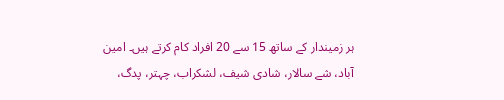ہر زمیندار کے ساتھ 15 سے 20 افراد کام کرتے ہیں۔ امین آباد، شے سالار، شادی شیف، لشکراب، چہتر، پدگ،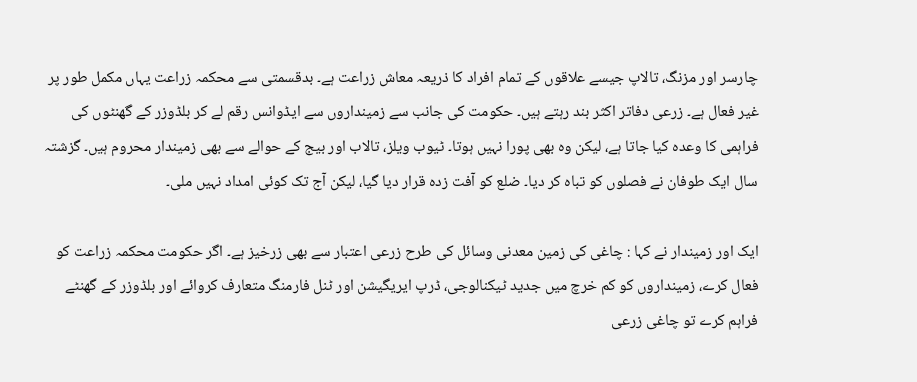چارسر اور مزنگ، تالاپ جیسے علاقوں کے تمام افراد کا ذریعہ معاش زراعت ہے۔ بدقسمتی سے محکمہ زراعت یہاں مکمل طور پر غیر فعال ہے۔ زرعی دفاتر اکثر بند رہتے ہیں۔ حکومت کی جانب سے زمینداروں سے ایڈوانس رقم لے کر بلڈوزر کے گھنٹوں کی فراہمی کا وعدہ کیا جاتا ہے، لیکن وہ بھی پورا نہیں ہوتا۔ ٹیوب ویلز، تالاب اور بیج کے حوالے سے بھی زمیندار محروم ہیں۔ گزشتہ سال ایک طوفان نے فصلوں کو تباہ کر دیا۔ ضلع کو آفت زدہ قرار دیا گیا، لیکن آج تک کوئی امداد نہیں ملی۔

ایک اور زمیندار نے کہا : چاغی کی زمین معدنی وسائل کی طرح زرعی اعتبار سے بھی زرخیز ہے۔ اگر حکومت محکمہ زراعت کو فعال کرے، زمینداروں کو کم خرچ میں جدید ٹیکنالوجی، ڈرپ ایریگیشن اور ٹنل فارمنگ متعارف کروائے اور بلڈوزر کے گھنٹے فراہم کرے تو چاغی زرعی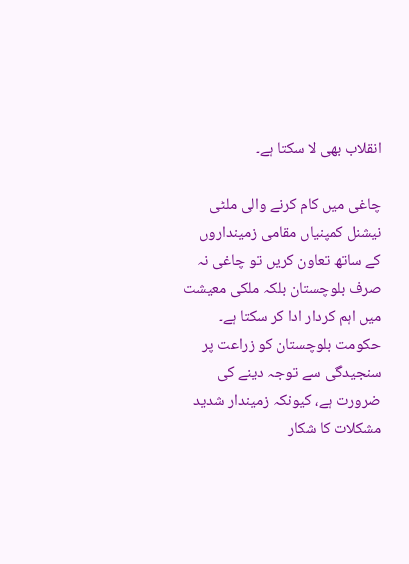انقلاب بھی لا سکتا ہے۔

چاغی میں کام کرنے والی ملٹی نیشنل کمپنیاں مقامی زمینداروں کے ساتھ تعاون کریں تو چاغی نہ صرف بلوچستان بلکہ ملکی معیشت میں اہم کردار ادا کر سکتا ہے۔ حکومت بلوچستان کو زراعت پر سنجیدگی سے توجہ دینے کی ضرورت ہے، کیونکہ زمیندار شدید مشکلات کا شکار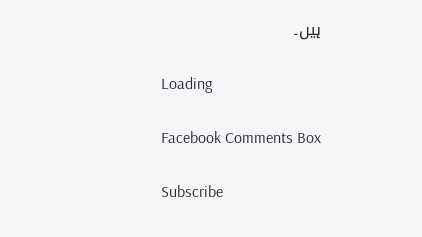ہیں۔

Loading

Facebook Comments Box

Subscribe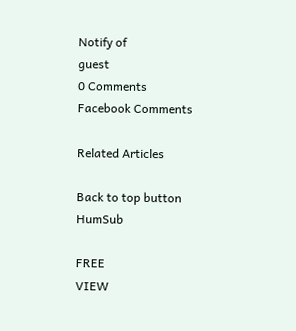Notify of
guest
0 Comments
Facebook Comments

Related Articles

Back to top button
HumSub

FREE
VIEW